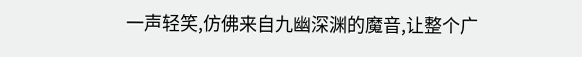一声轻笑,仿佛来自九幽深渊的魔音,让整个广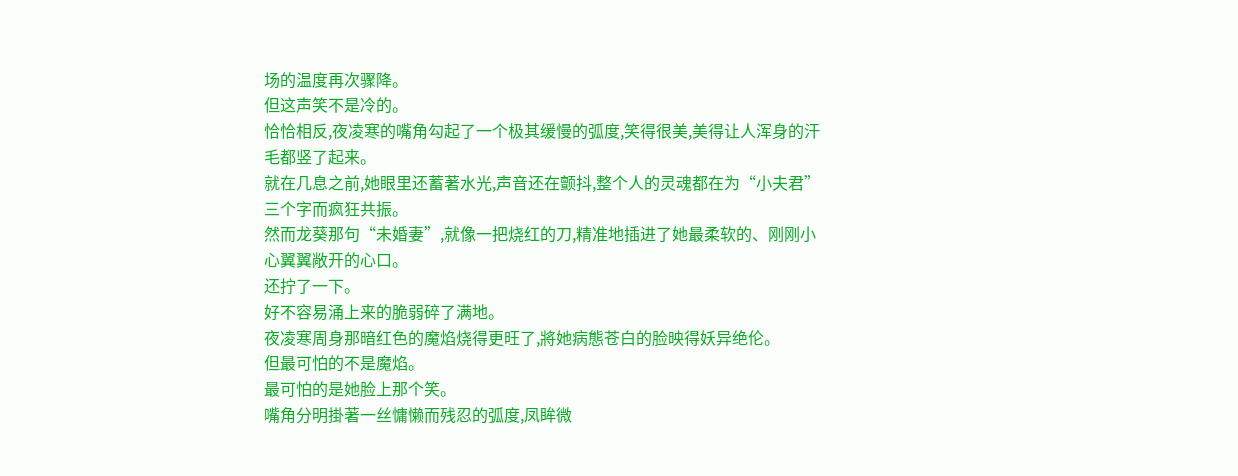场的温度再次骤降。
但这声笑不是冷的。
恰恰相反,夜凌寒的嘴角勾起了一个极其缓慢的弧度,笑得很美,美得让人浑身的汗毛都竖了起来。
就在几息之前,她眼里还蓄著水光,声音还在颤抖,整个人的灵魂都在为“小夫君”三个字而疯狂共振。
然而龙葵那句“未婚妻”,就像一把烧红的刀,精准地插进了她最柔软的、刚刚小心翼翼敞开的心口。
还拧了一下。
好不容易涌上来的脆弱碎了满地。
夜凌寒周身那暗红色的魔焰烧得更旺了,將她病態苍白的脸映得妖异绝伦。
但最可怕的不是魔焰。
最可怕的是她脸上那个笑。
嘴角分明掛著一丝慵懒而残忍的弧度,凤眸微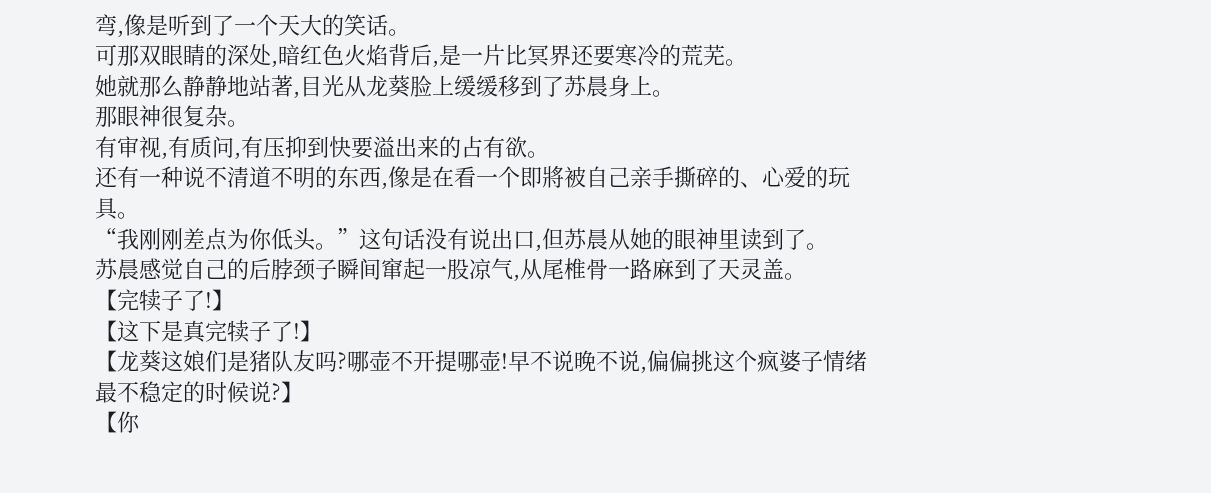弯,像是听到了一个天大的笑话。
可那双眼睛的深处,暗红色火焰背后,是一片比冥界还要寒冷的荒芜。
她就那么静静地站著,目光从龙葵脸上缓缓移到了苏晨身上。
那眼神很复杂。
有审视,有质问,有压抑到快要溢出来的占有欲。
还有一种说不清道不明的东西,像是在看一个即將被自己亲手撕碎的、心爱的玩具。
“我刚刚差点为你低头。”这句话没有说出口,但苏晨从她的眼神里读到了。
苏晨感觉自己的后脖颈子瞬间窜起一股凉气,从尾椎骨一路麻到了天灵盖。
【完犊子了!】
【这下是真完犊子了!】
【龙葵这娘们是猪队友吗?哪壶不开提哪壶!早不说晚不说,偏偏挑这个疯婆子情绪最不稳定的时候说?】
【你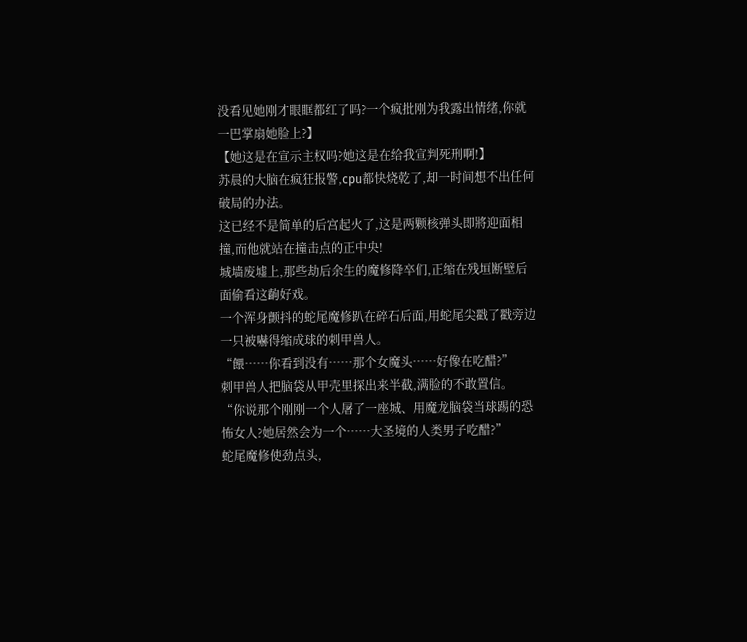没看见她刚才眼眶都红了吗?一个疯批刚为我露出情绪,你就一巴掌扇她脸上?】
【她这是在宣示主权吗?她这是在给我宣判死刑啊!】
苏晨的大脑在疯狂报警,cpu都快烧乾了,却一时间想不出任何破局的办法。
这已经不是简单的后宫起火了,这是两颗核弹头即將迎面相撞,而他就站在撞击点的正中央!
城墙废墟上,那些劫后余生的魔修降卒们,正缩在残垣断壁后面偷看这齣好戏。
一个浑身颤抖的蛇尾魔修趴在碎石后面,用蛇尾尖戳了戳旁边一只被嚇得缩成球的刺甲兽人。
“餵……你看到没有……那个女魔头……好像在吃醋?”
刺甲兽人把脑袋从甲壳里探出来半截,满脸的不敢置信。
“你说那个刚刚一个人屠了一座城、用魔龙脑袋当球踢的恐怖女人?她居然会为一个……大圣境的人类男子吃醋?”
蛇尾魔修使劲点头,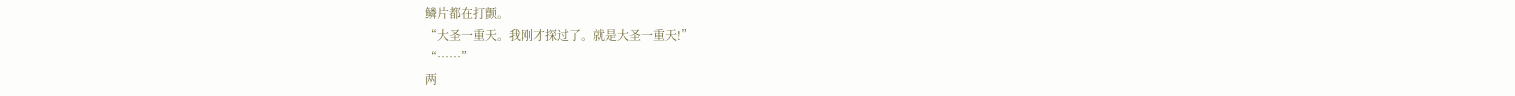鳞片都在打颤。
“大圣一重天。我刚才探过了。就是大圣一重天!”
“……”
两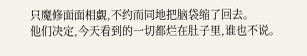只魔修面面相覷,不约而同地把脑袋缩了回去。
他们决定,今天看到的一切都烂在肚子里,谁也不说。